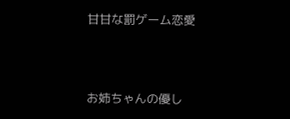甘甘な罰ゲーム恋愛



お姉ちゃんの優し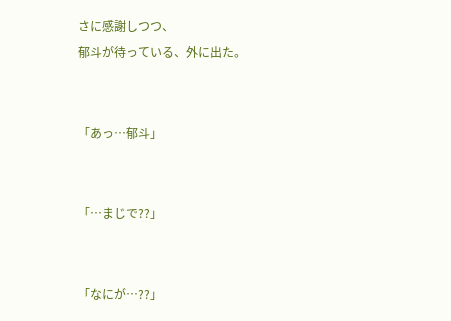さに感謝しつつ、
郁斗が待っている、外に出た。


「あっ…郁斗」


「…まじで??」


「なにが…??」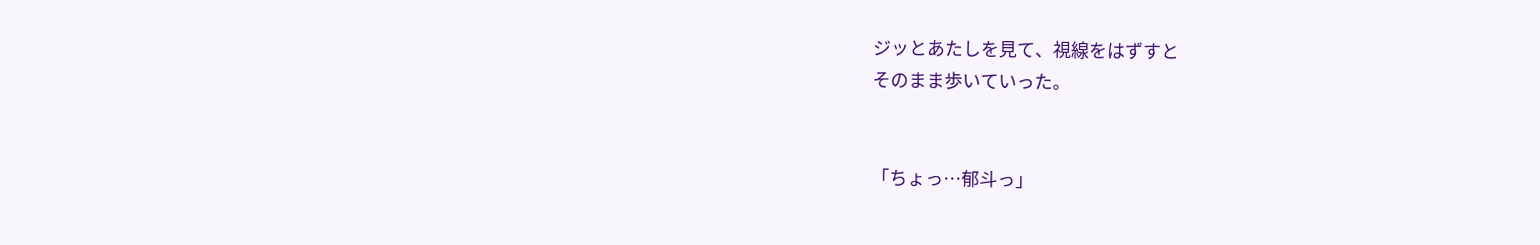ジッとあたしを見て、視線をはずすと
そのまま歩いていった。


「ちょっ…郁斗っ」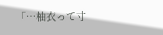「…柚衣って寸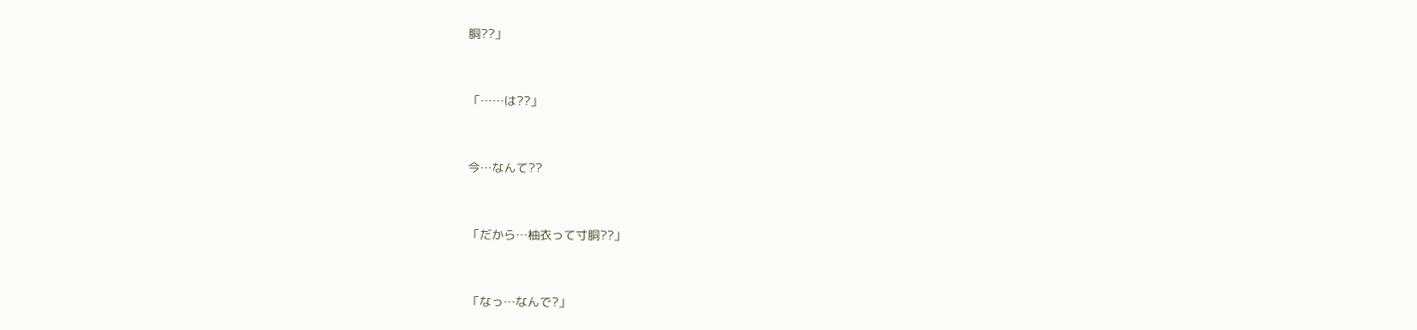胴??」


「……は??」


今…なんて??


「だから…柚衣って寸胴??」


「なっ…なんで?」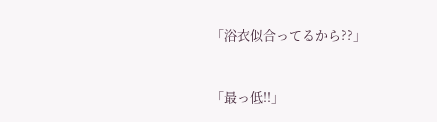「浴衣似合ってるから??」


「最っ低!!」